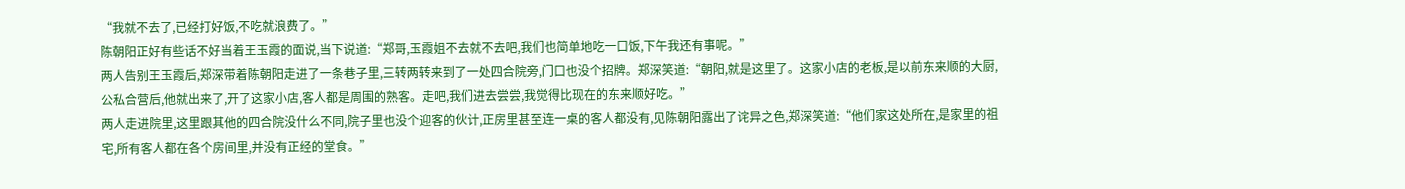“我就不去了,已经打好饭,不吃就浪费了。”
陈朝阳正好有些话不好当着王玉霞的面说,当下说道:“郑哥,玉霞姐不去就不去吧,我们也简单地吃一口饭,下午我还有事呢。”
两人告别王玉霞后,郑深带着陈朝阳走进了一条巷子里,三转两转来到了一处四合院旁,门口也没个招牌。郑深笑道:“朝阳,就是这里了。这家小店的老板,是以前东来顺的大厨,公私合营后,他就出来了,开了这家小店,客人都是周围的熟客。走吧,我们进去尝尝,我觉得比现在的东来顺好吃。”
两人走进院里,这里跟其他的四合院没什么不同,院子里也没个迎客的伙计,正房里甚至连一桌的客人都没有,见陈朝阳露出了诧异之色,郑深笑道:“他们家这处所在,是家里的祖宅,所有客人都在各个房间里,并没有正经的堂食。”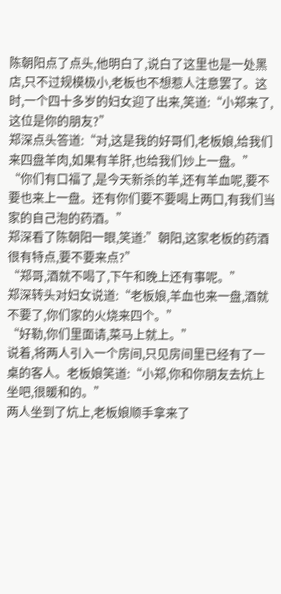陈朝阳点了点头,他明白了,说白了这里也是一处黑店,只不过规模极小,老板也不想惹人注意罢了。这时,一个四十多岁的妇女迎了出来,笑道:“小郑来了,这位是你的朋友?”
郑深点头答道:“对,这是我的好哥们,老板娘,给我们来四盘羊肉,如果有羊肝,也给我们炒上一盘。”
“你们有口福了,是今天新杀的羊,还有羊血呢,要不要也来上一盘。还有你们要不要喝上两口,有我们当家的自己泡的药酒。”
郑深看了陈朝阳一眼,笑道:”朝阳,这家老板的药酒很有特点,要不要来点?”
“郑哥,酒就不喝了,下午和晚上还有事呢。”
郑深转头对妇女说道:“老板娘,羊血也来一盘,酒就不要了,你们家的火烧来四个。”
“好勒,你们里面请,菜马上就上。”
说着,将两人引入一个房间,只见房间里已经有了一桌的客人。老板娘笑道:“小郑,你和你朋友去炕上坐吧,很暖和的。”
两人坐到了炕上,老板娘顺手拿来了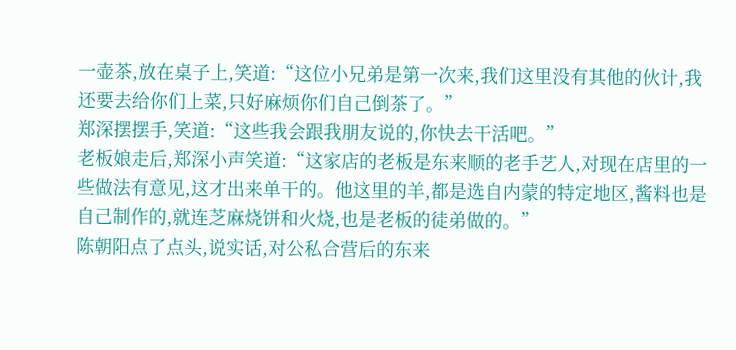一壶茶,放在桌子上,笑道:“这位小兄弟是第一次来,我们这里没有其他的伙计,我还要去给你们上菜,只好麻烦你们自己倒茶了。”
郑深摆摆手,笑道:“这些我会跟我朋友说的,你快去干活吧。”
老板娘走后,郑深小声笑道:“这家店的老板是东来顺的老手艺人,对现在店里的一些做法有意见,这才出来单干的。他这里的羊,都是选自内蒙的特定地区,酱料也是自己制作的,就连芝麻烧饼和火烧,也是老板的徒弟做的。”
陈朝阳点了点头,说实话,对公私合营后的东来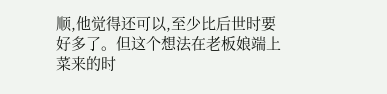顺,他觉得还可以,至少比后世时要好多了。但这个想法在老板娘端上菜来的时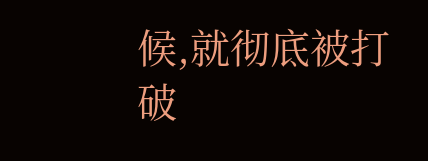候,就彻底被打破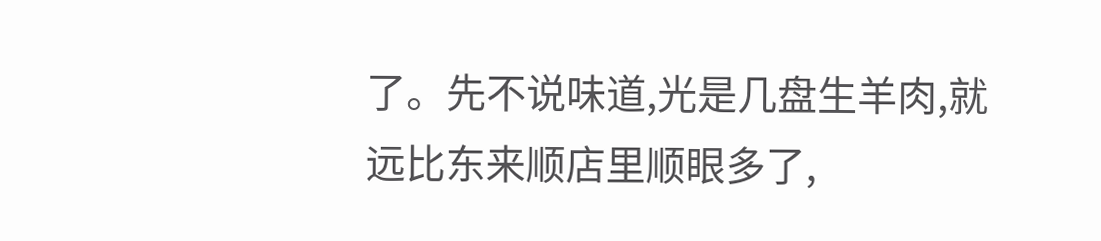了。先不说味道,光是几盘生羊肉,就远比东来顺店里顺眼多了,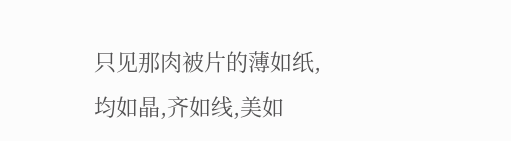只见那肉被片的薄如纸,均如晶,齐如线,美如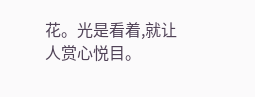花。光是看着,就让人赏心悦目。